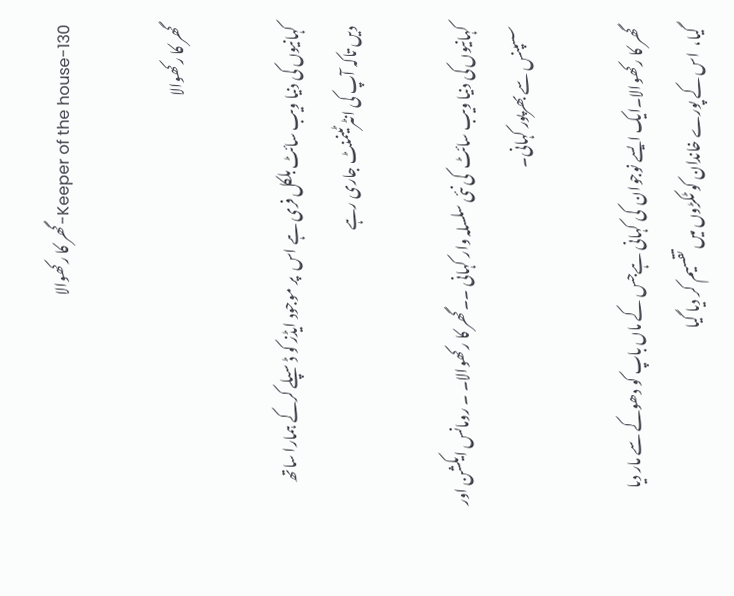Keeper of the house-130-گھر کا رکھوالا

گھر کا رکھوالا

کہانیوں کی دنیا ویب سائٹ بلکل فری ہے اس  پر موجود ایڈز کو ڈسپلے کرکے ہمارا ساتھ دیں تاکہ آپ کی انٹرٹینمنٹ جاری رہے

کہانیوں کی دنیا ویب سائٹ  کی نئی سلسلہ وار کہانی ۔۔گھر کا رکھوالا۔ ۔ رومانس ایکشن اور سسپنس سے بھرپور کہانی۔

گھر کا رکھوالا۔ایک ایسے نوجوان  کی کہانی ہےجس کے ماں باپ کو دھوکے سے مار دیا گیا،  اس کے پورے خاندان کو ٹکڑوں میں تقسیم کر دیا گیا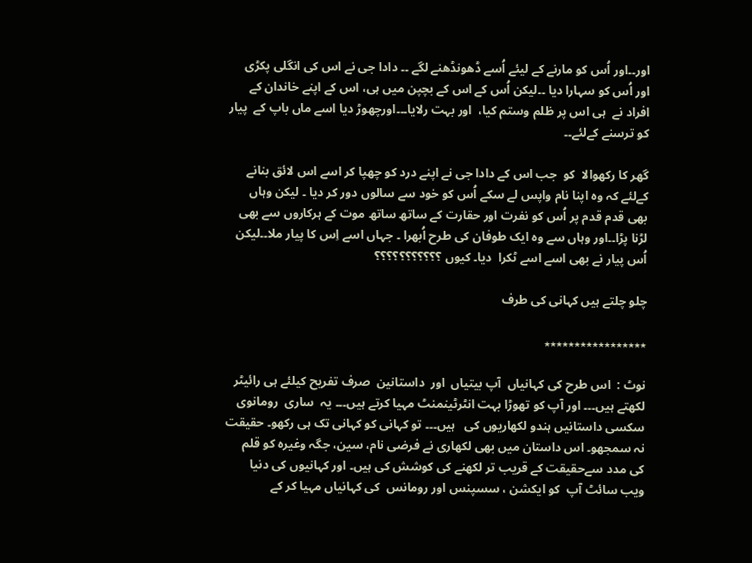اور۔۔اور اُس کو مارنے کے لیئے اُسے ڈھونڈھنے لگے ۔۔ دادا جی نے اس کی انگلی پکڑی  اور اُس کو سہارا دیا ۔۔لیکن اُس کے اس کے بچپن میں ہی، اس کے اپنے خاندان کے افراد نے  ہی اس پر ظلم وستم کیا،  اور بہت رلایا۔۔۔اورچھوڑ دیا اسے ماں باپ کے  پیار کو ترسنے کےلئے۔۔

گھر کا رکھوالا  کو  جب اس کے دادا جی نے اپنے درد کو چھپا کر اسے اس لائق بنانے کےلئے کہ وہ اپنا نام واپس لے سکے اُس کو خود سے سالوں دور کر دیا ۔ لیکن وہاں بھی قدم قدم پر اُس کو نفرت اور حقارت کے ساتھ ساتھ موت کے ہرکاروں سے بھی لڑنا پڑا۔۔اور وہاں سے وہ ایک طوفان کی طرح اُبھرا ۔ جہاں اسے اِس کا پیار ملا۔۔لیکن اُس پیار نے بھی اسے اسے ٹکرا  دیا۔ کیوں ؟؟؟؟؟؟؟؟؟؟؟

چلو چلتے ہیں کہانی کی طرف

٭٭٭٭٭٭٭٭٭٭٭٭٭٭٭٭٭

نوٹ :  اس طرح کی کہانیاں  آپ بیتیاں  اور  داستانین  صرف تفریح کیلئے ہی رائیٹر لکھتے ہیں۔۔۔ اور آپ کو تھوڑا بہت انٹرٹینمنٹ مہیا کرتے ہیں۔۔۔ یہ  ساری  رومانوی سکسی داستانیں ہندو لکھاریوں کی   ہیں۔۔۔ تو کہانی کو کہانی تک ہی رکھو۔ حقیقت نہ سمجھو۔ اس داستان میں بھی لکھاری نے فرضی نام، سین، جگہ وغیرہ کو قلم کی مدد سےحقیقت کے قریب تر لکھنے کی کوشش کی ہیں۔ اور کہانیوں کی دنیا ویب سائٹ آپ  کو ایکشن ، سسپنس اور رومانس  کی کہانیاں مہیا کر کے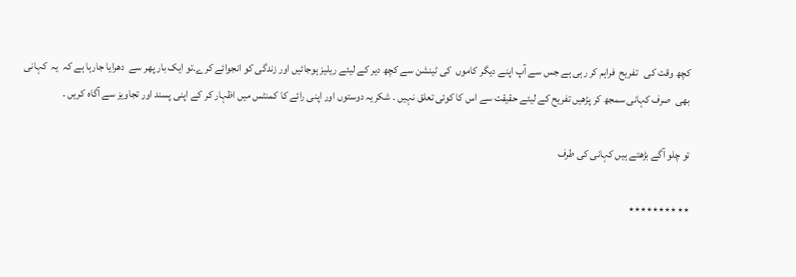کچھ وقت کی   تفریح  فراہم کر رہی ہے جس سے آپ اپنے دیگر کاموں  کی ٹینشن سے کچھ دیر کے لیئے ریلیز ہوجائیں اور زندگی کو انجوائے کرے۔تو ایک بار پھر سے  دھرایا جارہا ہے کہ  یہ  کہانی بھی  صرف کہانی سمجھ کر پڑھیں تفریح کے لیئے حقیقت سے اس کا کوئی تعلق نہیں ۔ شکریہ دوستوں اور اپنی رائے کا کمنٹس میں اظہار کر کے اپنی پسند اور تجاویز سے آگاہ کریں ۔

تو چلو آگے بڑھتے ہیں کہانی کی طرف

٭٭٭٭٭٭٭٭٭٭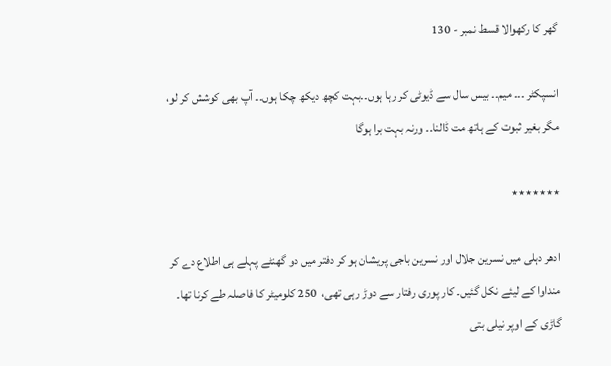گھر کا رکھوالا قسط نمبر - 130

انسپکٹر ۔۔۔ میم۔۔ بیس سال سے ڈیوٹی کر رہا ہوں۔۔بہت کچھ دیکھ چکا ہوں۔۔ آپ بھی کوشش کر لو، مگر بغیر ثبوت کے ہاتھ مت ڈالنا۔۔ ورنہ بہت برا ہوگا

٭٭٭٭٭٭٭

ادھر دہلی میں نسرین جلال اور نسرین باجی پریشان ہو کر دفتر میں دو گھنٹے پہلے ہی اطلاع دے کر منداوا کے لیئے نکل گئیں۔ کار پوری رفتار سے دوڑ رہی تھی،  250 کلومیٹر کا فاصلہ طے کرنا تھا۔ گاڑی کے اوپر نیلی بتی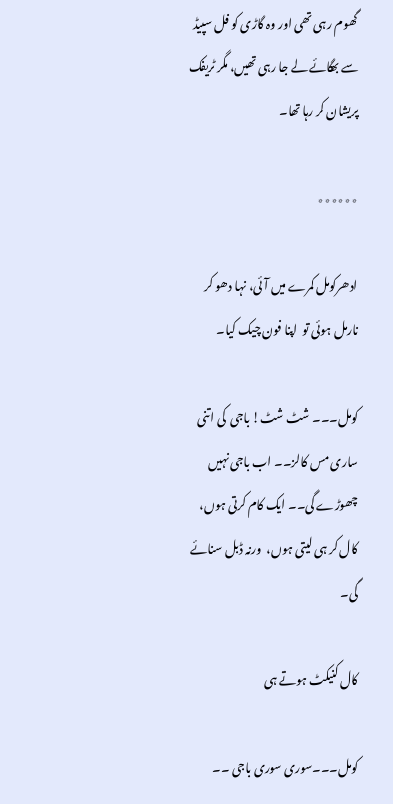گھوم رہی تھی اور وہ گاڑی کو فل سپیڈ  سے بھگائے لے جا رہی تھیں، مگر ٹریفک پریشان کر رہا تھا۔

٭٭٭٭٭٭

ادھرکومل کمرے میں آئی، نہا دھو کر نارمل ہوئی تو  اپنا فون چیک کیا۔

کومل۔۔۔ شٹ شٹ! باجی  کی اتنی ساری مس کالز۔۔ اب باجی نہیں چھوڑے گی۔۔ ایک کام کرتی ہوں، کال کر ہی لیتی ہوں،  ورنہ ڈبل سنائے گی۔

کال کنیکٹ ہوتے ہی

کومل۔۔۔سوری سوری باجی ۔۔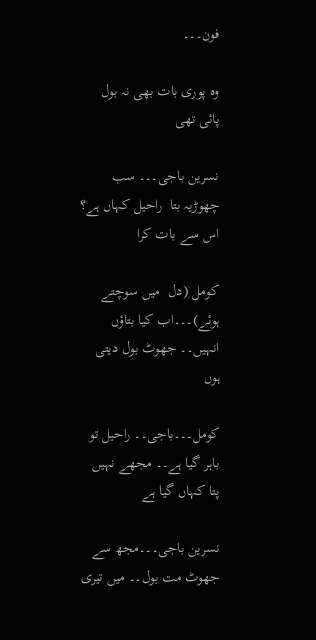فون۔۔۔

وہ پوری بات بھی نہ بول پائی تھی

نسرین باجی۔۔۔ سب چھوڑیہ بتا  راحیل کہاں ہے؟ اس سے بات کرا

کومل (دل  میں سوچتے ہوئے)۔۔۔اب کیا بتاؤں انہیں۔۔ جھوٹ بول دیتی ہوں

کومل۔۔۔باجی۔۔ راحیل تو باہر گیا ہے۔۔ مجھے نہیں پتا کہاں گیا ہے

نسرین باجی۔۔۔مجھ سے جھوٹ مت بول۔۔ میں تیری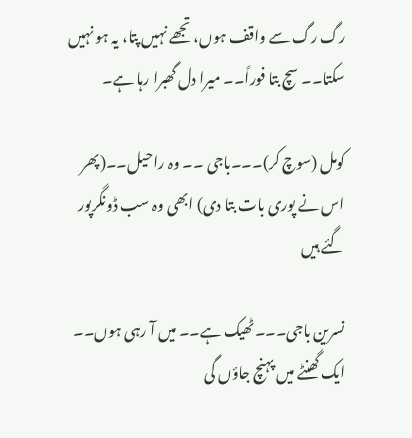رگ رگ سے واقف ہوں، تجھے نہیں پتا، یہ ہو نہیں سکتا۔۔ سچ بتا فوراً۔۔ میرا دل گھبرا رہا ہے۔

کومل (سوچ کر)۔۔۔باجی ۔۔ وہ راحیل۔۔(پھر اس نے پوری بات بتا دی) ابھی وہ سب ڈونگرپور گئے ہیں

نسرین باجی۔۔۔ٹھیک ہے۔۔ میں آ رہی ہوں۔۔ ایک گھنٹے میں پہنچ جاؤں گی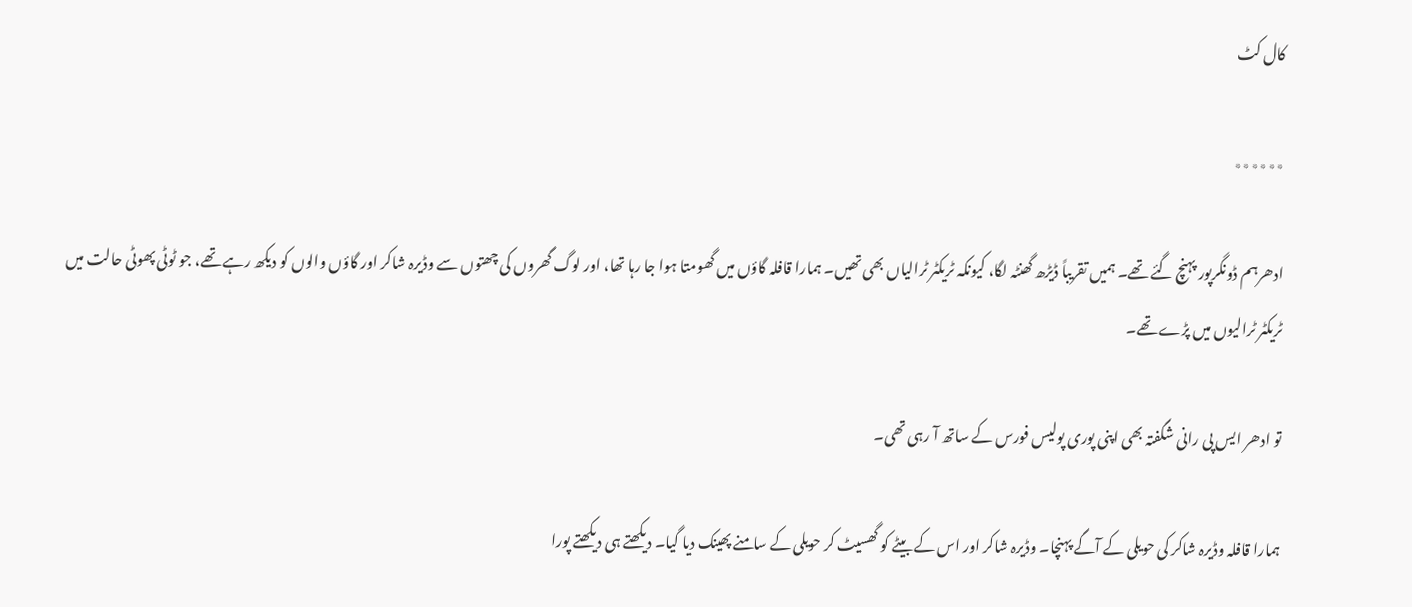کال کٹ

٭٭٭٭٭٭

ادھرہم ڈونگرپور پہنچ گئے تھے۔ ہمیں تقریباً ڈیڑھ گھنٹہ لگا، کیونکہ ٹریکٹر ٹرالیاں بھی تھیں۔ ہمارا قافلہ گاؤں میں گھومتا ہوا جا رہا تھا، اور لوگ گھروں کی چھتوں سے وڈیرہ شاکر اور گاؤں والوں کو دیکھ رہے تھے، جو ٹوٹی پھوٹی حالت میں ٹریکٹر ٹرالیوں میں پڑے تھے۔

تو ادھر ایس پی رانی شگفتہ بھی اپنی پوری پولیس فورس کے ساتھ آ رہی تھی۔

ہمارا قافلہ وڈیرہ شاکر کی حویلی کے آگے پہنچا۔ وڈیرہ شاکر اور اس کے بیٹے کو گھسیٹ کر حویلی کے سامنے پھینک دیا گیا۔ دیکھتے ہی دیکھتے پورا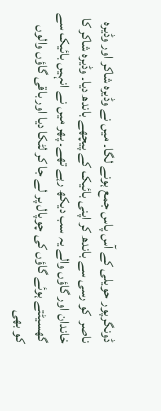ڈونگرپور حویلی کے آس پاس جمع ہونے لگا۔ میں نے وڈیرہ شاکر اور وڈیرہ ناصر  کو رسی سے باندھ کر اپنی بائیک کے پیچھے باندھ دیا۔ وڈیرہ شاکر کا خاندان اور گاؤں والے یہ سب دیکھ رہے تھے۔ پھر میں نے انہیں بائیک سے گھسیٹتے ہوئے گاؤں کی چوپال پر لے جا کر لٹکا دیا اور باقی گاؤں والوں کو بھی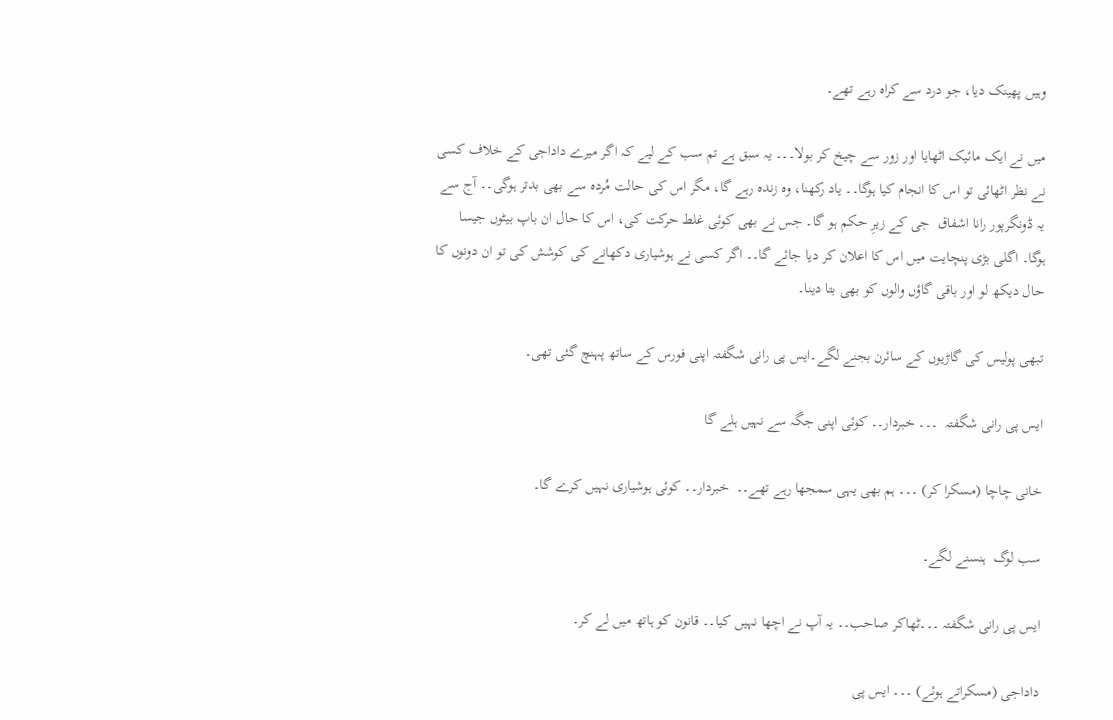وہیں پھینک دیا، جو درد سے کراہ رہے تھے۔

میں نے ایک مائیک اٹھایا اور زور سے چیخ کر بولا۔۔۔ یہ سبق ہے تم سب کے لیے کہ اگر میرے داداجی کے خلاف کسی نے نظر اٹھائی تو اس کا انجام کیا ہوگا۔۔ یاد رکھنا، وہ زندہ رہے گا، مگر اس کی حالت مُردہ سے بھی بدتر ہوگی۔۔ آج سے یہ ڈونگرپور رانا اشفاق  جی کے زیرِ حکم ہو گا۔ جس نے بھی کوئی غلط حرکت کی، اس کا حال ان باپ بیٹوں جیسا ہوگا۔ اگلی بڑی پنچایت میں اس کا اعلان کر دیا جائے گا۔۔ اگر کسی نے ہوشیاری دکھانے کی کوشش کی تو ان دونوں کا حال دیکھ لو اور باقی گاؤں والوں کو بھی بتا دینا۔

تبھی پولیس کی گاڑیوں کے سائرن بجنے لگے۔ایس پی رانی شگفتہ اپنی فورس کے ساتھ پہنچ گئی تھی۔

ایس پی رانی شگفتہ  ۔۔۔ خبردار۔۔ کوئی اپنی جگہ سے نہیں ہلے گا

خانی چاچا (مسکرا کر) ۔۔۔ ہم بھی یہی سمجھا رہے تھے۔۔  خبردار۔۔ کوئی ہوشیاری نہیں کرے گا۔

سب لوگ  ہنسنے لگے۔

ایس پی رانی شگفتہ ۔۔۔ٹھاکر صاحب۔۔ یہ آپ نے اچھا نہیں کیا۔۔ قانون کو ہاتھ میں لے کر۔

داداجی (مسکراتے ہوئے) ۔۔۔ ایس پی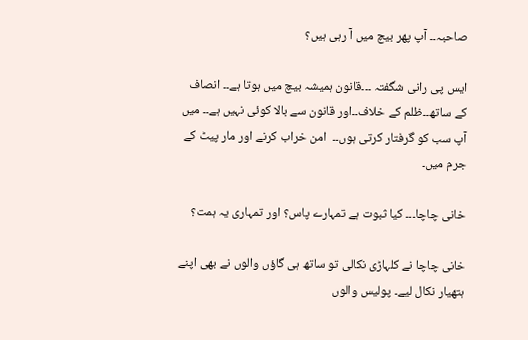صاحبہ۔۔ آپ پھر بیچ میں آ رہی ہیں؟

ایس پی رانی شگفتہ ۔۔۔قانون ہمیشہ بیچ میں ہوتا ہے۔۔ انصاف کے ساتھ۔۔ظلم کے خلاف۔۔اور قانون سے بالا کوئی نہیں ہے۔۔ میں آپ سب کو گرفتار کرتی ہوں۔۔  امن خراب کرنے اور مار پیٹ کے جرم میں۔

خانی چاچا۔۔۔ کیا ثبوت ہے تمہارے پاس؟ اور تمہاری یہ ہمت؟

خانی چاچا نے کلہاڑی نکالی تو ساتھ ہی گاؤں والوں نے بھی اپنے ہتھیار نکال لیے۔ پولیس والوں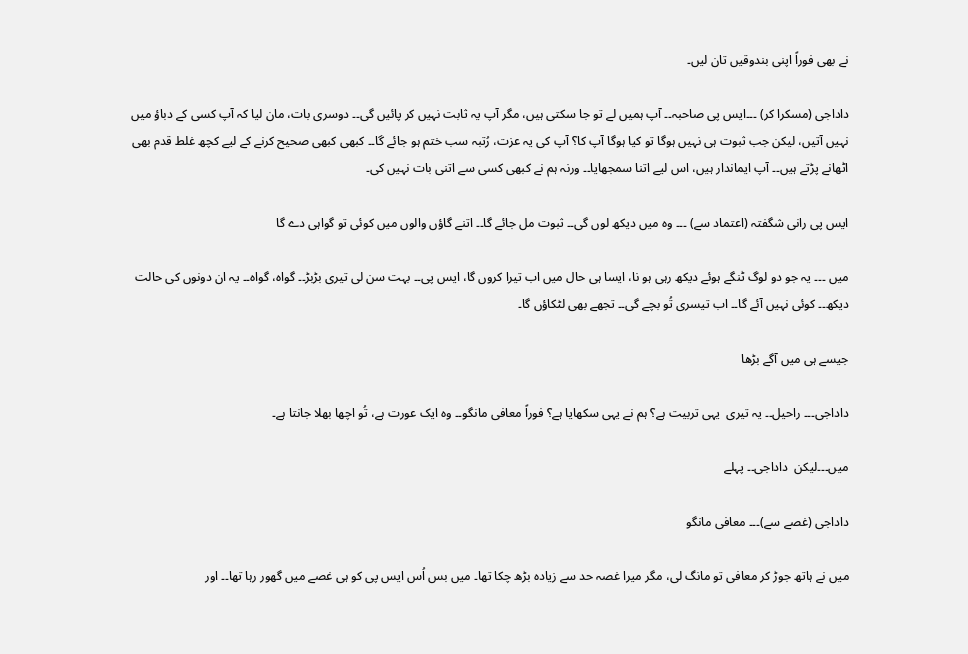نے بھی فوراً اپنی بندوقیں تان لیں۔

داداجی (مسکرا کر) ۔۔۔ایس پی صاحبہ۔۔ آپ ہمیں لے تو جا سکتی ہیں، مگر آپ یہ ثابت نہیں کر پائیں گی۔۔ دوسری بات، مان لیا کہ آپ کسی کے دباؤ میں نہیں آتیں، لیکن جب ثبوت ہی نہیں ہوگا تو کیا ہوگا آپ کا؟ آپ کی یہ عزت، رُتبہ سب ختم ہو جائے گا۔۔ کبھی کبھی صحیح کرنے کے لیے کچھ غلط قدم بھی اٹھانے پڑتے ہیں۔۔ آپ ایماندار ہیں، اس لیے اتنا سمجھایا۔۔ ورنہ ہم نے کبھی کسی سے اتنی بات نہیں کی۔

ایس پی رانی شگفتہ (اعتماد سے) ۔۔۔ وہ میں دیکھ لوں گی۔۔ ثبوت مل جائے گا۔۔ اتنے گاؤں والوں میں کوئی تو گواہی دے گا

میں ۔۔۔ یہ جو دو لوگ ٹنگے ہوئے دیکھ رہی ہو نا، ایسا ہی حال میں اب تیرا کروں گا، ایس پی۔۔ بہت سن لی تیری بڑبڑ۔۔ گواہ، گواہ۔۔ یہ ان دونوں کی حالت دیکھ۔۔ کوئی نہیں آئے گا۔۔ اب تیسری تُو بچے گی۔۔ تجھے بھی لٹکاؤں گا۔

جیسے ہی میں آگے بڑھا

داداجی۔۔۔ راحیل۔۔ یہ تیری  یہی تربیت ہے؟ ہم نے یہی سکھایا ہے؟ فوراً معافی مانگو۔۔ وہ ایک عورت ہے، تُو اچھا بھلا جانتا ہے۔

میں۔۔۔لیکن  داداجی۔۔ پہلے

داداجی (غصے سے)۔۔۔ معافی مانگو

میں نے ہاتھ جوڑ کر معافی تو مانگ لی، مگر میرا غصہ حد سے زیادہ بڑھ چکا تھا۔ میں بس اُس ایس پی کو ہی غصے میں گھور رہا تھا۔۔ اور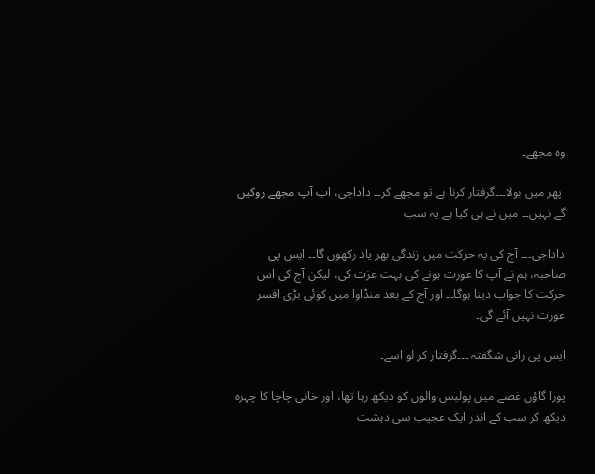وہ مجھے۔

 پھر میں بولا۔۔۔گرفتار کرنا ہے تو مجھے کر۔۔ داداجی، اب آپ مجھے روکیں گے نہیں۔۔ میں نے ہی کیا ہے یہ سب

داداجی۔۔۔ آج کی یہ حرکت میں زندگی بھر یاد رکھوں گا۔۔ ایس پی صاحبہ، ہم نے آپ کا عورت ہونے کی بہت عزت کی، لیکن آج کی اس حرکت کا جواب دینا ہوگا۔۔ اور آج کے بعد منڈاوا میں کوئی بڑی افسر عورت نہیں آئے گی۔

ایس پی رانی شگفتہ ۔۔۔گرفتار کر لو اسے۔

پورا گاؤں غصے میں پولیس والوں کو دیکھ رہا تھا، اور خانی چاچا کا چہرہ دیکھ کر سب کے اندر ایک عجیب سی دہشت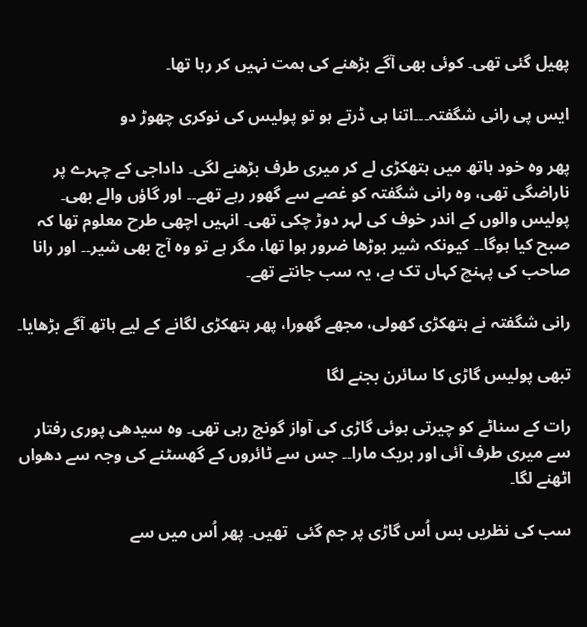پھیل گئی تھی۔ کوئی بھی آگے بڑھنے کی ہمت نہیں کر رہا تھا۔

ایس پی رانی شگفتہ۔۔۔اتنا ہی ڈرتے ہو تو پولیس کی نوکری چھوڑ دو

پھر وہ خود ہاتھ میں ہتھکڑی لے کر میری طرف بڑھنے لگی۔ داداجی کے چہرے پر ناراضگی تھی، وہ رانی شگفتہ کو غصے سے گھور رہے تھے۔۔ اور گاؤں والے بھی۔ پولیس والوں کے اندر خوف کی لہر دوڑ چکی تھی۔ انہیں اچھی طرح معلوم تھا کہ صبح کیا ہوگا۔۔ کیونکہ شیر بوڑھا ضرور ہوا تھا، مگر ہے تو وہ آج بھی شیر۔۔ اور رانا صاحب کی پہنچ کہاں تک ہے، یہ سب جانتے تھے۔

رانی شگفتہ نے ہتھکڑی کھولی، مجھے گھورا، پھر ہتھکڑی لگانے کے لیے ہاتھ آگے بڑھایا۔

تبھی پولیس گاڑی کا سائرن بجنے لگا

رات کے سناٹے کو چیرتی ہوئی گاڑی کی آواز گونج رہی تھی۔ وہ سیدھی پوری رفتار سے میری طرف آئی اور بریک مارا۔۔ جس سے ٹائروں کے گھسٹنے کی وجہ سے دھواں اٹھنے لگا۔

سب کی نظریں بس اُس گاڑی پر جم گئی  تھیں۔ پھر اُس میں سے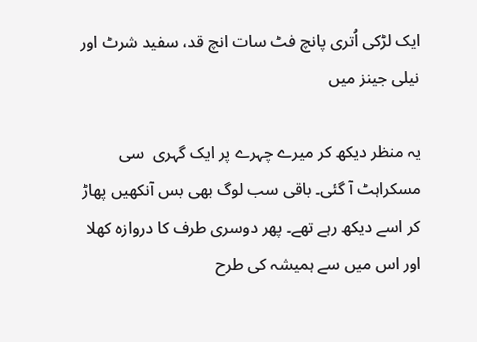ایک لڑکی اُتری پانچ فٹ سات انچ قد، سفید شرٹ اور نیلی جینز میں

یہ منظر دیکھ کر میرے چہرے پر ایک گہری  سی مسکراہٹ آ گئی۔ باقی سب لوگ بھی بس آنکھیں پھاڑ کر اسے دیکھ رہے تھے۔ پھر دوسری طرف کا دروازہ کھلا اور اس میں سے ہمیشہ کی طرح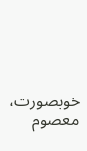خوبصورت، معصوم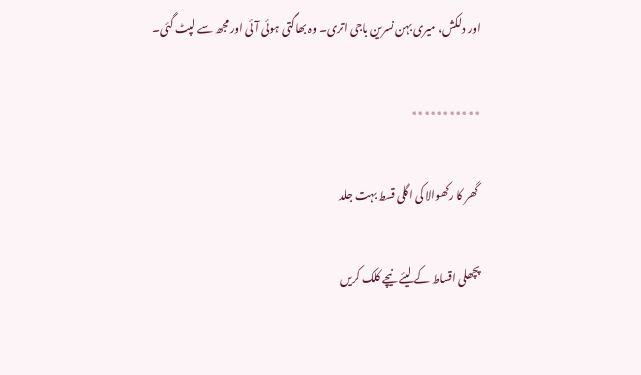اور دلکش، میری بہن نسرین باجی اتری۔ وہ بھاگتی ہوئی آئی اور مجھ سے لپٹ گئی۔

٭٭٭٭٭٭٭٭٭٭٭

 گھر کا رکھوالا کی اگلی قسط بہت جلد

پچھلی اقساط کے لیئے نیچے کلک کریں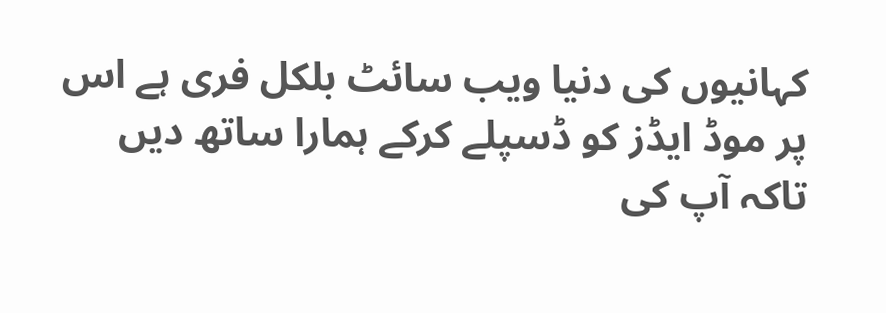کہانیوں کی دنیا ویب سائٹ بلکل فری ہے اس  پر موڈ ایڈز کو ڈسپلے کرکے ہمارا ساتھ دیں تاکہ آپ کی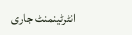انٹرٹینمنٹ جاری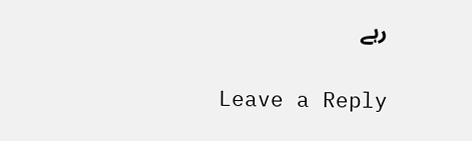رہے

Leave a Reply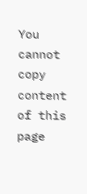You cannot copy content of this page